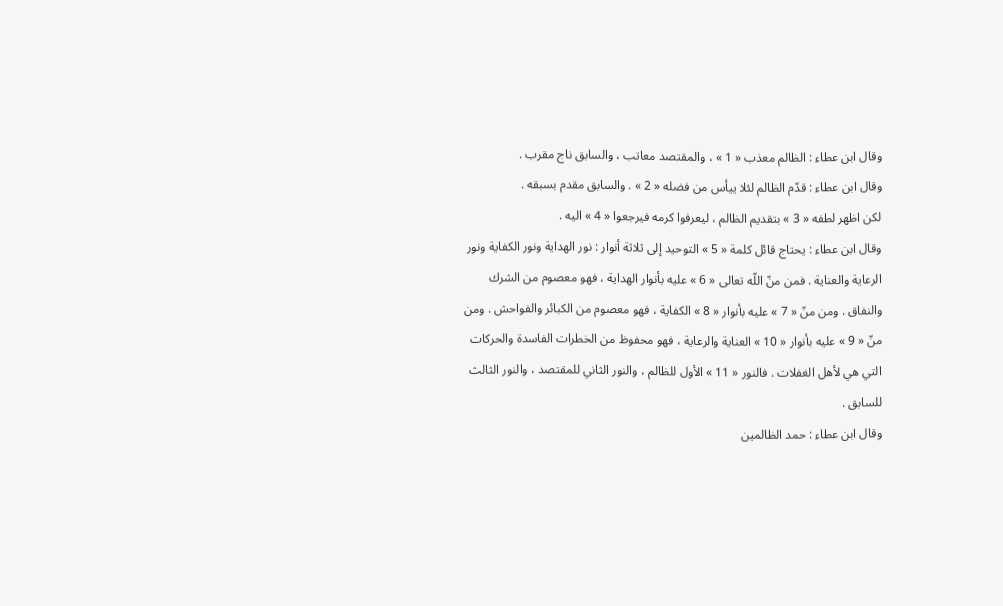وقال ابن عطاء : الظالم معذب « 1 » ، والمقتصد معاتب ، والسابق ناج مقرب .
وقال ابن عطاء : قدّم الظالم لئلا ييأس من فضله « 2 » . والسابق مقدم بسبقه .
لكن اظهر لطفه « 3 » بتقديم الظالم ، ليعرفوا كرمه فيرجعوا « 4 » اليه .
وقال ابن عطاء : يحتاج قائل كلمة « 5 » التوحيد إلى ثلاثة أنوار : نور الهداية ونور الكفاية ونور الرعاية والعناية . فمن منّ اللّه تعالى « 6 » عليه بأنوار الهداية ، فهو معصوم من الشرك والنفاق . ومن منّ « 7 » عليه بأنوار « 8 » الكفاية ، فهو معصوم من الكبائر والفواحش . ومن منّ « 9 » عليه بأنوار « 10 » العناية والرعاية ، فهو محفوظ من الخطرات الفاسدة والحركات التي هي لأهل الغفلات . فالنور « 11 » الأول للظالم ، والنور الثاني للمقتصد ، والنور الثالث للسابق .
وقال ابن عطاء : حمد الظالمين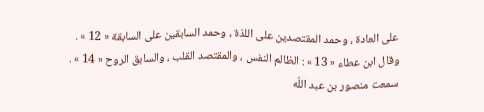على العادة ، وحمد المقتصدين على اللذة ، وحمد السابقين على السابقة « 12 » .
وقال ابن عطاء « 13 » : الظالم النفس ، والمقتصد القلب ، والسابق الروح « 14 » .
سمعت منصور بن عبد اللّه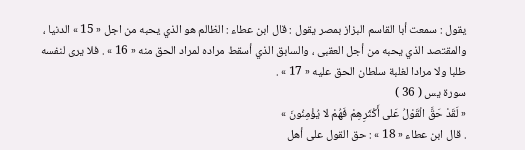يقول : سمعت أبا القاسم البزاز بمصر يقول : قال ابن عطاء : الظالم هو الذي يحبه من اجل « 15 » الدنيا ، والمقتصد الذي يحبه من أجل العقبى ، والسابق الذي أسقط مراده لمراد الحق منه « 16 » . فلا يرى لنفسه طلبا ولا مرادا لغلبة سلطان الحق عليه « 17 » .
سورة يس ( 36 )
« لَقَدْ حَقَّ الْقَوْلُ عَلى أَكْثَرِهِمْ فَهُمْ لا يُؤْمِنُونَ »
. قال ابن عطاء « 18 » : حق القول على أهل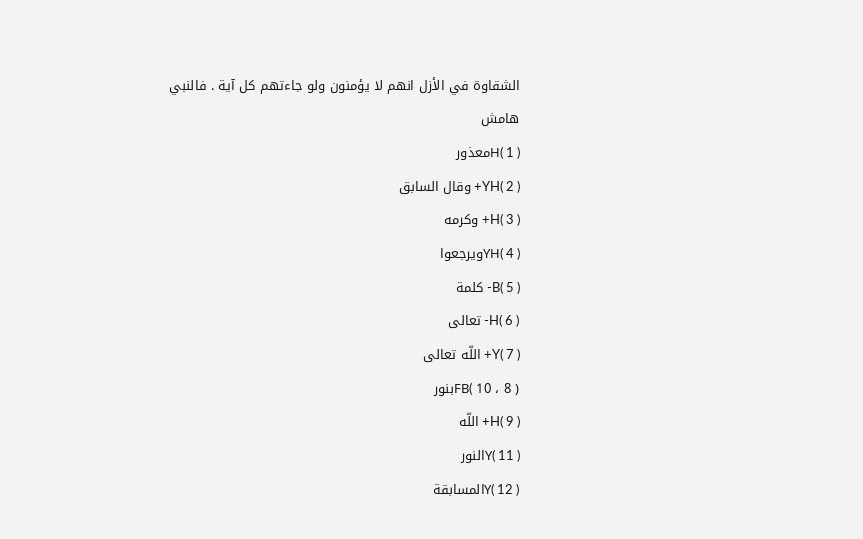الشقاوة في الأزل انهم لا يؤمنون ولو جاءتهم كل آية . فالنبي
هامش
( 1 )Hمعذور
( 2 )YH+ وقال السابق
( 3 )H+ وكرمه
( 4 )YHويرجعوا
( 5 )B- كلمة
( 6 )H- تعالى
( 7 )Y+ اللّه تعالى
( 8 ، 10 )FBبنور
( 9 )H+ اللّه
( 11 )Yالنور
( 12 )Yالمسابقة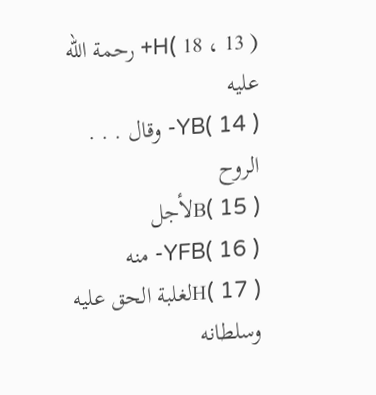( 13 ، 18 )H+ رحمة اللّه عليه
( 14 )YB- وقال . . .
الروح
( 15 )Bلأجل
( 16 )YFB- منه
( 17 )Hلغلبة الحق عليه وسلطانه